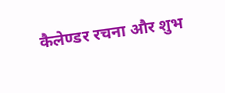कैलेण्डर रचना और शुभ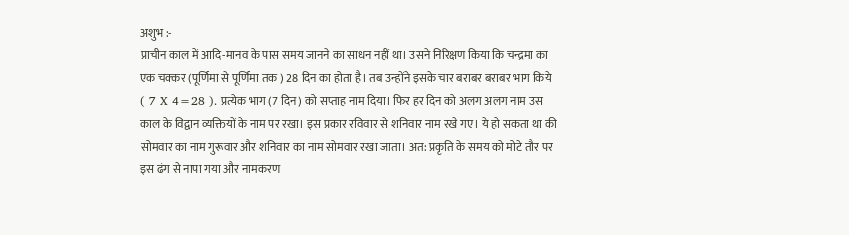अशुभ :-
प्राचीन काल में आदि-मानव के पास समय जानने का साधन नहीं था। उसने निरिक्षण किया कि चन्द्रमा का एक चक्कर (पूर्णिमा से पूर्णिमा तक ) 28 दिन का होता है। तब उन्होंने इसके चार बराबर बराबर भाग किये
( 7 X 4=28 ). प्रत्येक भाग (7 दिन) को सप्ताह नाम दिया। फिर हर दिन को अलग अलग नाम उस काल के विद्वान व्यक्तियों के नाम पर रखा। इस प्रकार रविवार से शनिवार नाम रखे गए। ये हो सकता था की सोमवार का नाम गुरूवार और शनिवार का नाम सोमवार रखा जाता। अत: प्रकृति के समय को मोटे तौर पर इस ढंग से नापा गया और नामकरण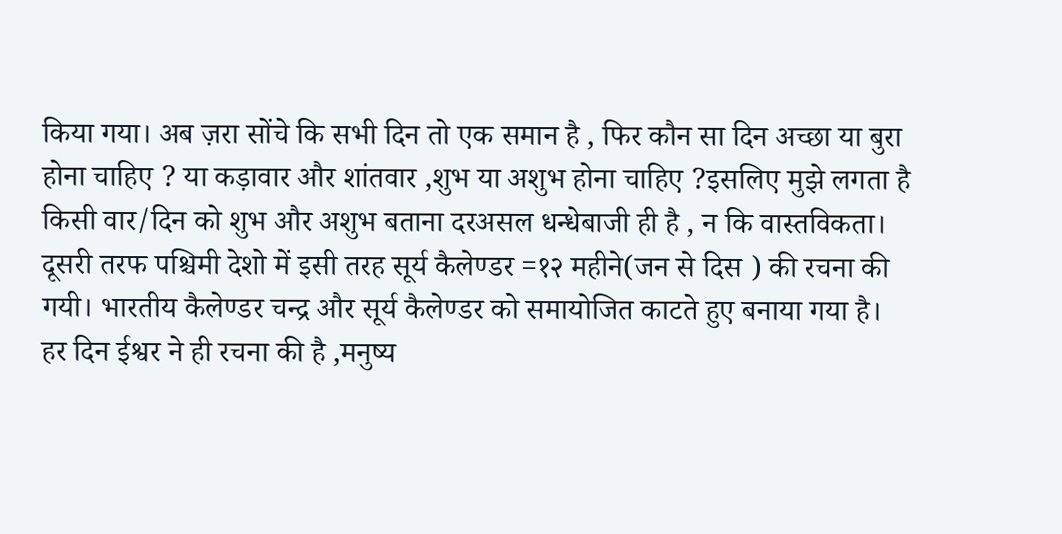किया गया। अब ज़रा सोंचे कि सभी दिन तो एक समान है , फिर कौन सा दिन अच्छा या बुरा होना चाहिए ? या कड़ावार और शांतवार ,शुभ या अशुभ होना चाहिए ?इसलिए मुझे लगता है किसी वार/दिन को शुभ और अशुभ बताना दरअसल धन्धेबाजी ही है , न कि वास्तविकता।
दूसरी तरफ पश्चिमी देशो में इसी तरह सूर्य कैलेण्डर =१२ महीने(जन से दिस ) की रचना की गयी। भारतीय कैलेण्डर चन्द्र और सूर्य कैलेण्डर को समायोजित काटते हुए बनाया गया है।
हर दिन ईश्वर ने ही रचना की है ,मनुष्य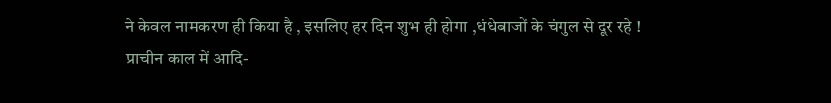ने केवल नामकरण ही किया है , इसलिए हर दिन शुभ ही होगा ,धंधेबाजों के चंगुल से दूर रहे !
प्राचीन काल में आदि-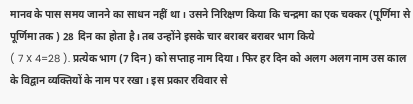मानव के पास समय जानने का साधन नहीं था। उसने निरिक्षण किया कि चन्द्रमा का एक चक्कर (पूर्णिमा से पूर्णिमा तक ) 28 दिन का होता है। तब उन्होंने इसके चार बराबर बराबर भाग किये
( 7 X 4=28 ). प्रत्येक भाग (7 दिन) को सप्ताह नाम दिया। फिर हर दिन को अलग अलग नाम उस काल के विद्वान व्यक्तियों के नाम पर रखा। इस प्रकार रविवार से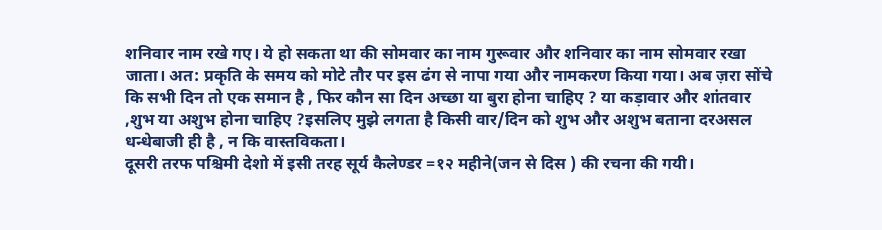शनिवार नाम रखे गए। ये हो सकता था की सोमवार का नाम गुरूवार और शनिवार का नाम सोमवार रखा जाता। अत: प्रकृति के समय को मोटे तौर पर इस ढंग से नापा गया और नामकरण किया गया। अब ज़रा सोंचे कि सभी दिन तो एक समान है , फिर कौन सा दिन अच्छा या बुरा होना चाहिए ? या कड़ावार और शांतवार ,शुभ या अशुभ होना चाहिए ?इसलिए मुझे लगता है किसी वार/दिन को शुभ और अशुभ बताना दरअसल धन्धेबाजी ही है , न कि वास्तविकता।
दूसरी तरफ पश्चिमी देशो में इसी तरह सूर्य कैलेण्डर =१२ महीने(जन से दिस ) की रचना की गयी।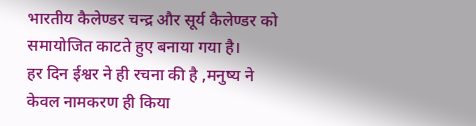भारतीय कैलेण्डर चन्द्र और सूर्य कैलेण्डर को समायोजित काटते हुए बनाया गया है।
हर दिन ईश्वर ने ही रचना की है ,मनुष्य ने केवल नामकरण ही किया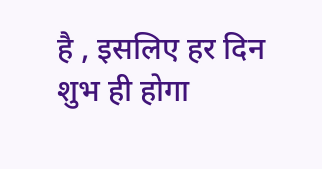है , इसलिए हर दिन शुभ ही होगा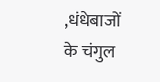,धंधेबाजों के चंगुल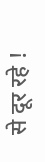से दूर रहे !